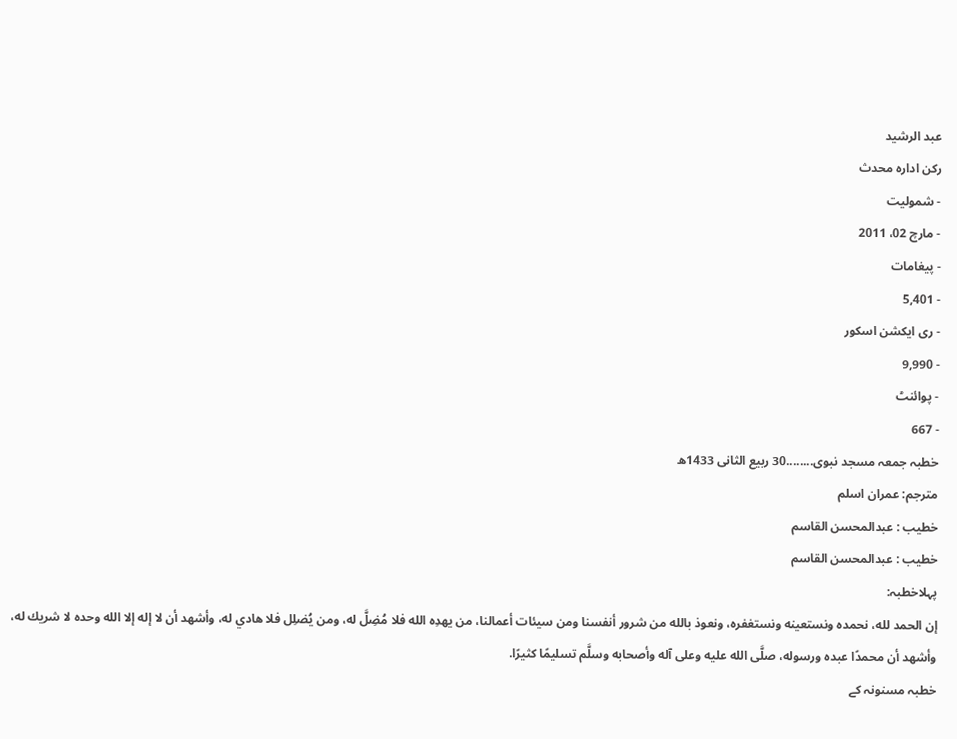عبد الرشید
رکن ادارہ محدث
- شمولیت
- مارچ 02، 2011
- پیغامات
- 5,401
- ری ایکشن اسکور
- 9,990
- پوائنٹ
- 667
خطبہ جمعہ مسجد نبوی........30 ربیع الثانی 1433ھ
مترجم: عمران اسلم
خطیب : عبدالمحسن القاسم
خطیب : عبدالمحسن القاسم
پہلاخطبہ:
إن الحمد لله، نحمده ونستعينه ونستغفره، ونعوذ بالله من شرور أنفسنا ومن سيئات أعمالنا، من يهدِه الله فلا مُضِلَّ له، ومن يُضلِل فلا هادي له، وأشهد أن لا إله إلا الله وحده لا شريك له، وأشهد أن محمدًا عبده ورسوله، صلَّى الله عليه وعلى آله وأصحابه وسلَّم تسليمًا كثيرًا.
خطبہ مسنونہ کے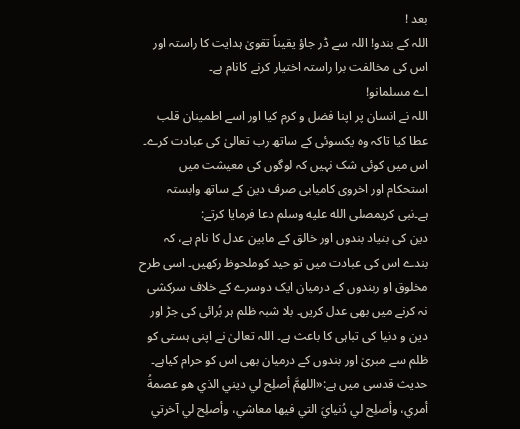بعد !
اللہ کے بندو! اللہ سے ڈر جاؤ یقیناً تقویٰ ہدایت کا راستہ اور اس کی مخالفت برا راستہ اختیار کرنے کانام ہے۔
اے مسلمانو!
اللہ نے انسان پر اپنا فضل و کرم کیا اور اسے اطمینان قلب عطا کیا تاکہ وہ یکسوئی کے ساتھ رب تعالیٰ کی عبادت کرے۔ اس میں کوئی شک نہیں کہ لوگوں کی معیشت میں استحکام اور اخروی کامیابی صرف دین کے ساتھ وابستہ ہے۔نبی کریمصلى الله عليه وسلم دعا فرمایا کرتے:
دین کی بنیاد بندوں اور خالق کے مابین عدل کا نام ہے، کہ بندے اس کی عبادت میں تو حید کوملحوظ رکھیں۔ اسی طرح مخلوق او ربندوں کے درمیان ایک دوسرے کے خلاف سرکشی نہ کرنے میں بھی عدل کریں۔ بلا شبہ ظلم ہر بُرائی کی جڑ اور دین و دنیا کی تباہی کا باعث ہے۔ اللہ تعالیٰ نے اپنی ہستی کو ظلم سے مبریٰ اور بندوں کے درمیان بھی اس کو حرام کیاہے۔ حدیث قدسی میں ہے:«اللهمَّ أصلِح لي ديني الذي هو عصمةُ أمري، وأصلِح لي دُنيايَ التي فيها معاشي، وأصلِح لي آخرتي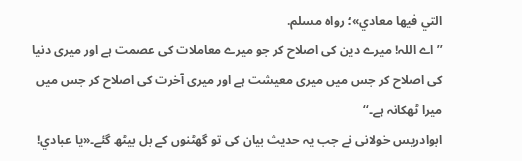التي فيها معادي»؛ رواه مسلم.
’’اے اللہ! میرے دین کی اصلاح کر جو میرے معاملات کی عصمت ہے اور میری دنیا کی اصلاح کر جس میں میری معیشت ہے اور میری آخرت کی اصلاح کر جس میں میرا ٹھکانہ ہے۔‘‘
ابوادریس خولانی نے جب یہ حدیث بیان کی تو گھٹنوں کے بل بیٹھ گئے۔«يا عبادي!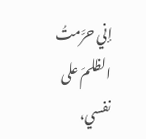إني حرَّمتُ الظلمَ على نفسي،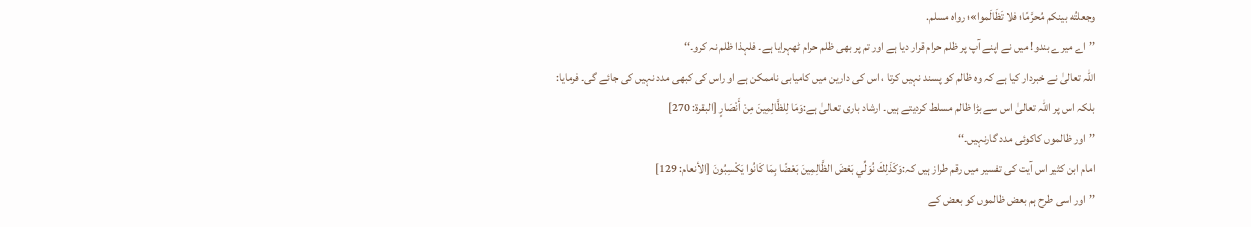وجعلتُه بينكم مُحرَّمًا؛ فلا تَظَالَموا»؛ رواه مسلم.
’’اے میرے بندو! میں نے اپنے آپ پر ظلم حرام قرار دیا ہے اور تم پر بھی ظلم حرام ٹھہرایا ہے۔ فلہذا ظلم نہ کرو۔‘‘
اللہ تعالیٰ نے خبردار کیا ہے کہ وہ ظالم کو پسند نہیں کرتا ، اس کی دارین میں کامیابی ناممکن ہے او راس کی کبھی مدد نہیں کی جائے گی۔ فرمایا:
بلکہ اس پر اللہ تعالیٰ اس سے بڑا ظالم مسلط کردیتے ہیں۔ ارشاد باری تعالیٰ ہے:وَمَا لِلظَّالِمِينَ مِنْ أَنْصَارٍ [البقرة: 270]
’’اور ظالموں کاکوئی مدد گارنہیں۔‘‘
امام ابن کثیر اس آیت کی تفسیر میں رقم طراز ہیں کہ:وَكَذَلِكَ نُوَلِّي بَعْضَ الظَّالِمِينَ بَعْضًا بِمَا كَانُوا يَكْسِبُونَ [الأنعام: 129]
’’اور اسی طرح ہم بعض ظالموں کو بعض کے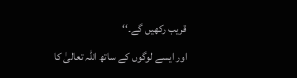قریب رکھیں گے۔‘‘
اور ایسے لوگوں کے ساتھ اللہ تعالیٰ کا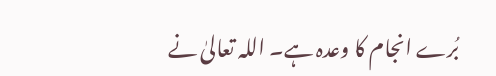بُرے انجام کا وعدہ ہے۔ اللہ تعالیٰ نے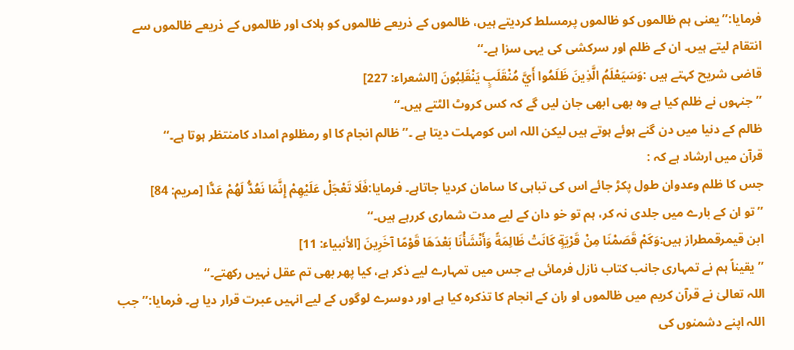فرمایا:’’یعنی ہم ظالموں کو ظالموں پرمسلط کردیتے ہیں، ظالموں کے ذریعے ظالموں کو ہلاک اور ظالموں کے ذریعے ظالموں سے انتقام لیتے ہیں۔ ان کے ظلم اور سرکشی کی یہی سزا ہے۔‘‘
قاضی شریح کہتے ہیں :وَسَيَعْلَمُ الَّذِينَ ظَلَمُوا أَيَّ مُنْقَلَبٍ يَنْقَلِبُونَ [الشعراء: 227]
’’جنہوں نے ظلم کیا ہے وہ بھی ابھی جان لیں گے کہ کس کروٹ الٹتے ہیں۔‘‘
ظالم کے دنیا میں دن گنے ہوئے ہوتے ہیں لیکن اللہ اس کومہلت دیتا ہے ۔’’ظالم انجام کا او رمظلوم امداد کامنتظر ہوتا ہے۔‘‘
قرآن میں ارشاد ہے کہ :
جس کا ظلم وعدوان طول پکڑ جائے اس کی تباہی کا سامان کردیا جاتاہے۔ فرمایا:فَلَا تَعْجَلْ عَلَيْهِمْ إِنَّمَا نَعُدُّ لَهُمْ عَدًّا [مريم: 84]
’’تو ان کے بارے میں جلدی نہ کر، ہم تو خو دان کے لیے مدت شماری کررہے ہیں۔‘‘
ابن قیمرقمطراز ہیں:وَكَمْ قَصَمْنَا مِنْ قَرْيَةٍ كَانَتْ ظَالِمَةً وَأَنْشَأْنَا بَعْدَهَا قَوْمًا آخَرِينَ [الأنبياء: 11]
’’یقیناً ہم نے تمہاری جانب کتاب نازل فرمائی ہے جس میں تمہارے لیے ذکر ہے، کیا پھر بھی تم عقل نہیں رکھتے۔‘‘
اللہ تعالیٰ نے قرآن کریم میں ظالموں او ران کے انجام کا تذکرہ کیا ہے اور دوسرے لوگوں کے لیے انہیں عبرت قرار دیا ہے۔ فرمایا:’’جب اللہ اپنے دشمنوں کی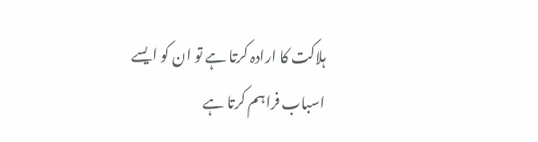ہلاکت کا ارادہ کرتا ہے تو ان کو ایسے اسباب فراہم کرتا ہے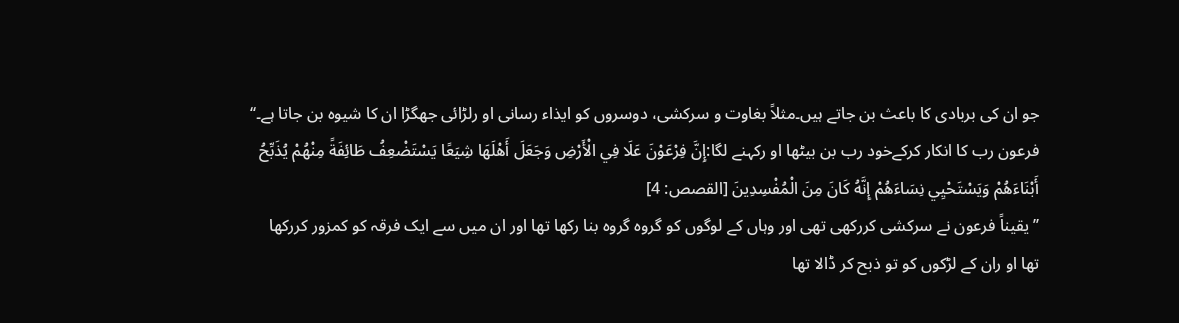جو ان کی بربادی کا باعث بن جاتے ہیں۔مثلاً بغاوت و سرکشی، دوسروں کو ایذاء رسانی او رلڑائی جھگڑا ان کا شیوہ بن جاتا ہے۔‘‘
فرعون رب کا انکار کرکےخود رب بن بیٹھا او رکہنے لگا:إِنَّ فِرْعَوْنَ عَلَا فِي الْأَرْضِ وَجَعَلَ أَهْلَهَا شِيَعًا يَسْتَضْعِفُ طَائِفَةً مِنْهُمْ يُذَبِّحُ أَبْنَاءَهُمْ وَيَسْتَحْيِي نِسَاءَهُمْ إِنَّهُ كَانَ مِنَ الْمُفْسِدِينَ [القصص: 4]
’’یقیناً فرعون نے سرکشی کررکھی تھی اور وہاں کے لوگوں کو گروہ گروہ بنا رکھا تھا اور ان میں سے ایک فرقہ کو کمزور کررکھا تھا او ران کے لڑکوں کو تو ذبح کر ڈالا تھا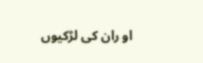او ران کی لڑکیوں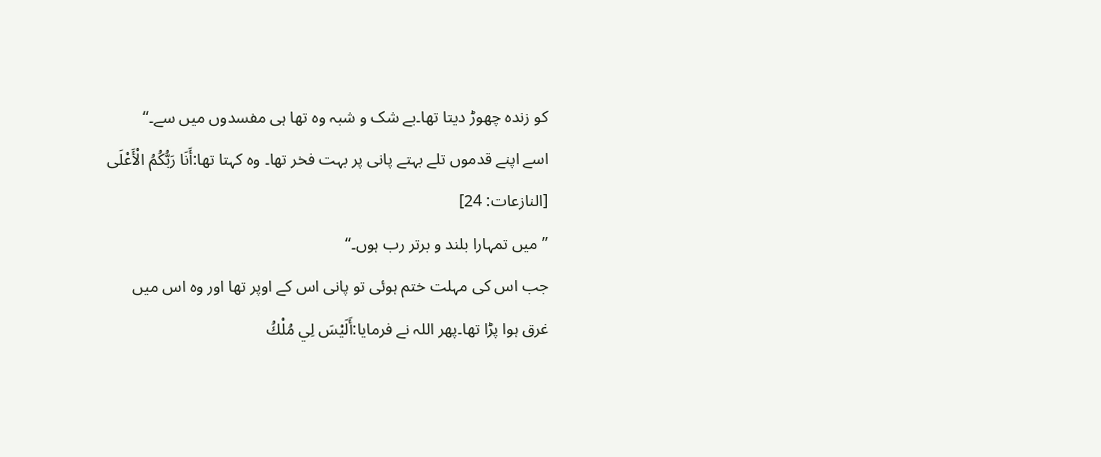کو زندہ چھوڑ دیتا تھا۔بے شک و شبہ وہ تھا ہی مفسدوں میں سے۔‘‘
اسے اپنے قدموں تلے بہتے پانی پر بہت فخر تھا۔ وہ کہتا تھا:أَنَا رَبُّكُمُ الْأَعْلَى [النازعات: 24]
’’میں تمہارا بلند و برتر رب ہوں۔‘‘
جب اس کی مہلت ختم ہوئی تو پانی اس کے اوپر تھا اور وہ اس میں غرق ہوا پڑا تھا۔پھر اللہ نے فرمایا:أَلَيْسَ لِي مُلْكُ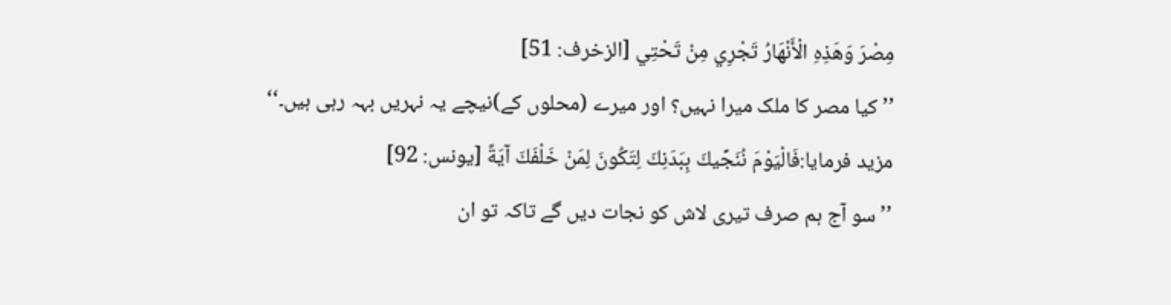مِصْرَ وَهَذِهِ الْأَنْهَارُ تَجْرِي مِنْ تَحْتِي [الزخرف: 51]
’’کیا مصر کا ملک میرا نہیں؟ اور میرے (محلوں کے)نیچے یہ نہریں بہہ رہی ہیں۔‘‘
مزید فرمایا:فَالْيَوْمَ نُنَجِّيكَ بِبَدَنِكَ لِتَكُونَ لِمَنْ خَلْفَكَ آيَةً [يونس: 92]
’’سو آج ہم صرف تیری لاش کو نجات دیں گے تاکہ تو ان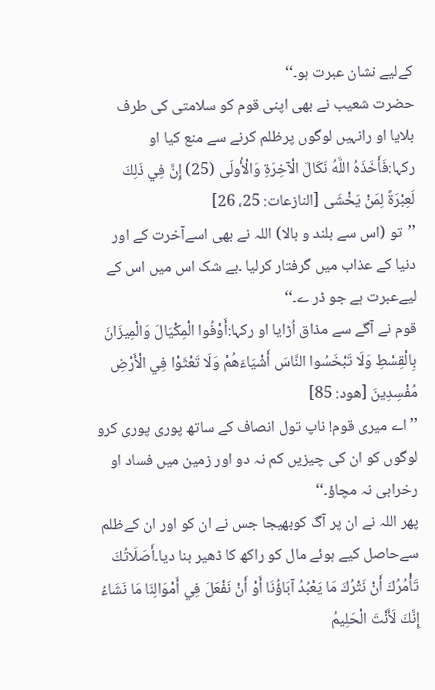کےلیے نشان عبرت ہو۔‘‘
حضرت شعیب نے بھی اپنی قوم کو سلامتی کی طرف بلایا او رانہیں لوگوں پرظلم کرنے سے منع کیا او رکہا:فَأَخَذَهُ اللَّهُ نَكَالَ الْآخِرَةِ وَالْأُولَى (25) إِنَّ فِي ذَلِكَ لَعِبْرَةً لِمَنْ يَخْشَى [النازعات: 25، 26]
’’تو (اس سے بلند و بالا) اللہ نے بھی اسےآخرت کے اور دنیا کے عذاب میں گرفتار کرلیا ۔بے شک اس میں اس کے لیےعبرت ہے جو ڈر ے۔‘‘
قوم نے آگے سے مذاق اُڑایا او رکہا:أَوْفُوا الْمِكْيَالَ وَالْمِيزَانَ بِالْقِسْطِ وَلَا تَبْخَسُوا النَّاسَ أَشْيَاءَهُمْ وَلَا تَعْثَوْا فِي الْأَرْضِ مُفْسِدِينَ [هود: 85]
’’اے میری قوم! ناپ تول انصاف کے ساتھ پوری پوری کرو لوگوں کو ان کی چیزیں کم نہ دو اور زمین میں فساد او رخرابی نہ مچاؤ۔‘‘
پھر اللہ نے ان پر آگ کوبھیجا جس نے ان کو اور ان کےظلم سےحاصل کیے ہوئے مال کو راکھ کا ڈھیر بنا دیا۔أَصَلَاتُكَ تَأْمُرُكَ أَنْ نَتْرُكَ مَا يَعْبُدُ آبَاؤُنَا أَوْ أَنْ نَفْعَلَ فِي أَمْوَالِنَا مَا نَشَاءُ إِنَّكَ لَأَنْتَ الْحَلِيمُ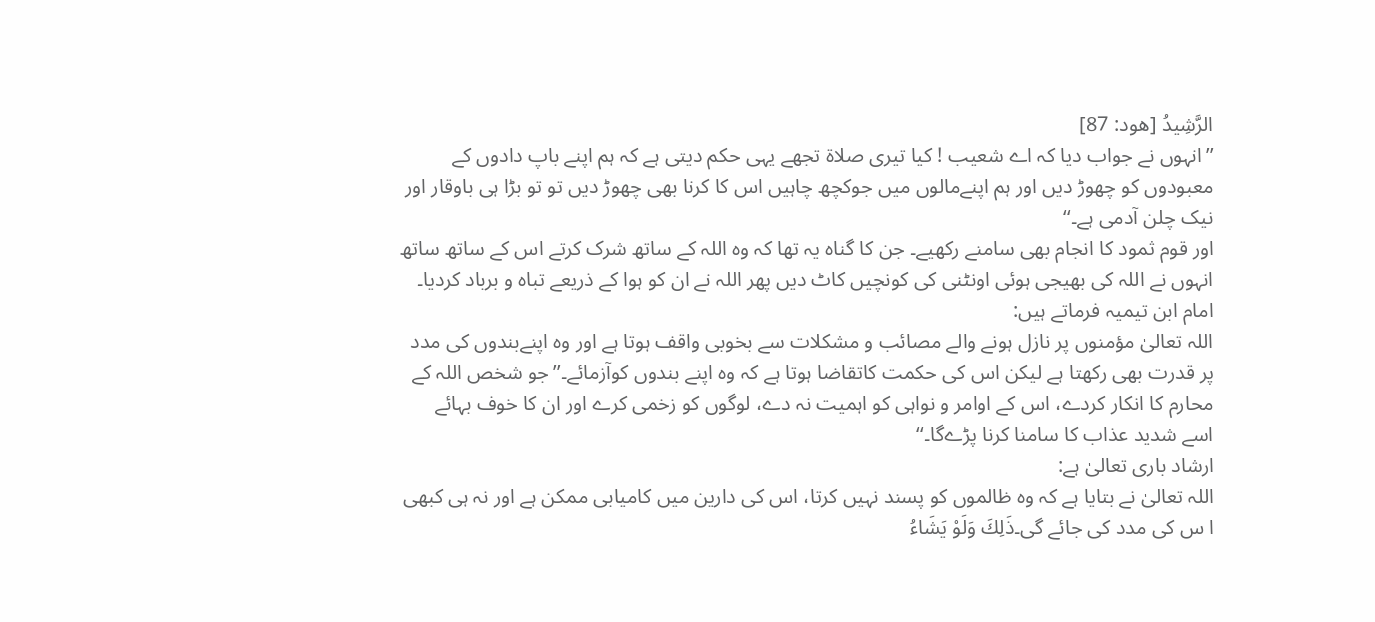الرَّشِيدُ [هود: 87]
’’انہوں نے جواب دیا کہ اے شعیب ! کیا تیری صلاۃ تجھے یہی حکم دیتی ہے کہ ہم اپنے باپ دادوں کے معبودوں کو چھوڑ دیں اور ہم اپنےمالوں میں جوکچھ چاہیں اس کا کرنا بھی چھوڑ دیں تو تو بڑا ہی باوقار اور نیک چلن آدمی ہے۔‘‘
اور قوم ثمود کا انجام بھی سامنے رکھیے۔ جن کا گناہ یہ تھا کہ وہ اللہ کے ساتھ شرک کرتے اس کے ساتھ ساتھ انہوں نے اللہ کی بھیجی ہوئی اونٹنی کی کونچیں کاٹ دیں پھر اللہ نے ان کو ہوا کے ذریعے تباہ و برباد کردیا۔
امام ابن تیمیہ فرماتے ہیں:
اللہ تعالیٰ مؤمنوں پر نازل ہونے والے مصائب و مشکلات سے بخوبی واقف ہوتا ہے اور وہ اپنےبندوں کی مدد پر قدرت بھی رکھتا ہے لیکن اس کی حکمت کاتقاضا ہوتا ہے کہ وہ اپنے بندوں کوآزمائے۔’’جو شخص اللہ کے محارم کا انکار کردے، اس کے اوامر و نواہی کو اہمیت نہ دے، لوگوں کو زخمی کرے اور ان کا خوف بہائے اسے شدید عذاب کا سامنا کرنا پڑےگا۔‘‘
ارشاد باری تعالیٰ ہے:
اللہ تعالیٰ نے بتایا ہے کہ وہ ظالموں کو پسند نہیں کرتا، اس کی دارین میں کامیابی ممکن ہے اور نہ ہی کبھی ا س کی مدد کی جائے گی۔ذَلِكَ وَلَوْ يَشَاءُ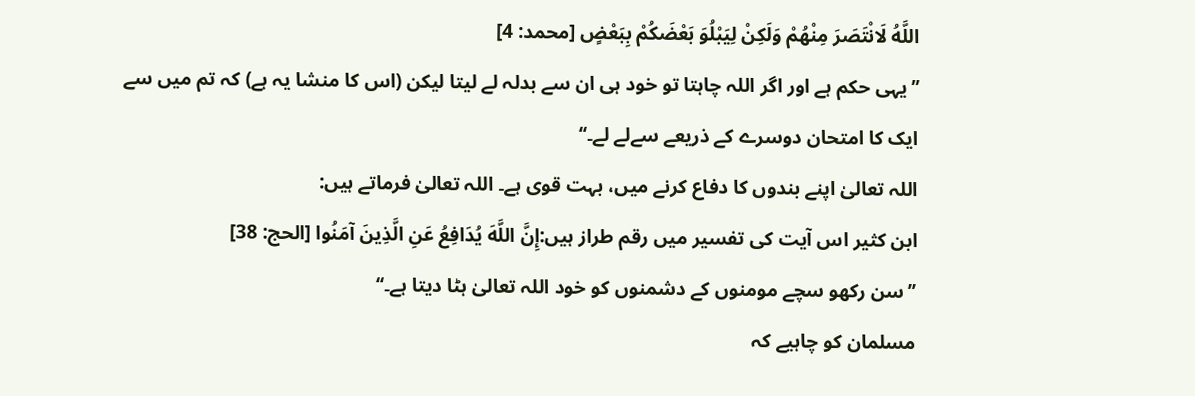اللَّهُ لَانْتَصَرَ مِنْهُمْ وَلَكِنْ لِيَبْلُوَ بَعْضَكُمْ بِبَعْضٍ [محمد: 4]
’’یہی حکم ہے اور اگر اللہ چاہتا تو خود ہی ان سے بدلہ لے لیتا لیکن (اس کا منشا یہ ہے) کہ تم میں سے ایک کا امتحان دوسرے کے ذریعے سےلے لے۔‘‘
اللہ تعالیٰ اپنے بندوں کا دفاع کرنے میں، بہت قوی ہے۔ اللہ تعالیٰ فرماتے ہیں:
ابن کثیر اس آیت کی تفسیر میں رقم طراز ہیں:إِنَّ اللَّهَ يُدَافِعُ عَنِ الَّذِينَ آمَنُوا [الحج: 38]
’’سن رکھو سچے مومنوں کے دشمنوں کو خود اللہ تعالیٰ ہٹا دیتا ہے۔‘‘
مسلمان کو چاہیے کہ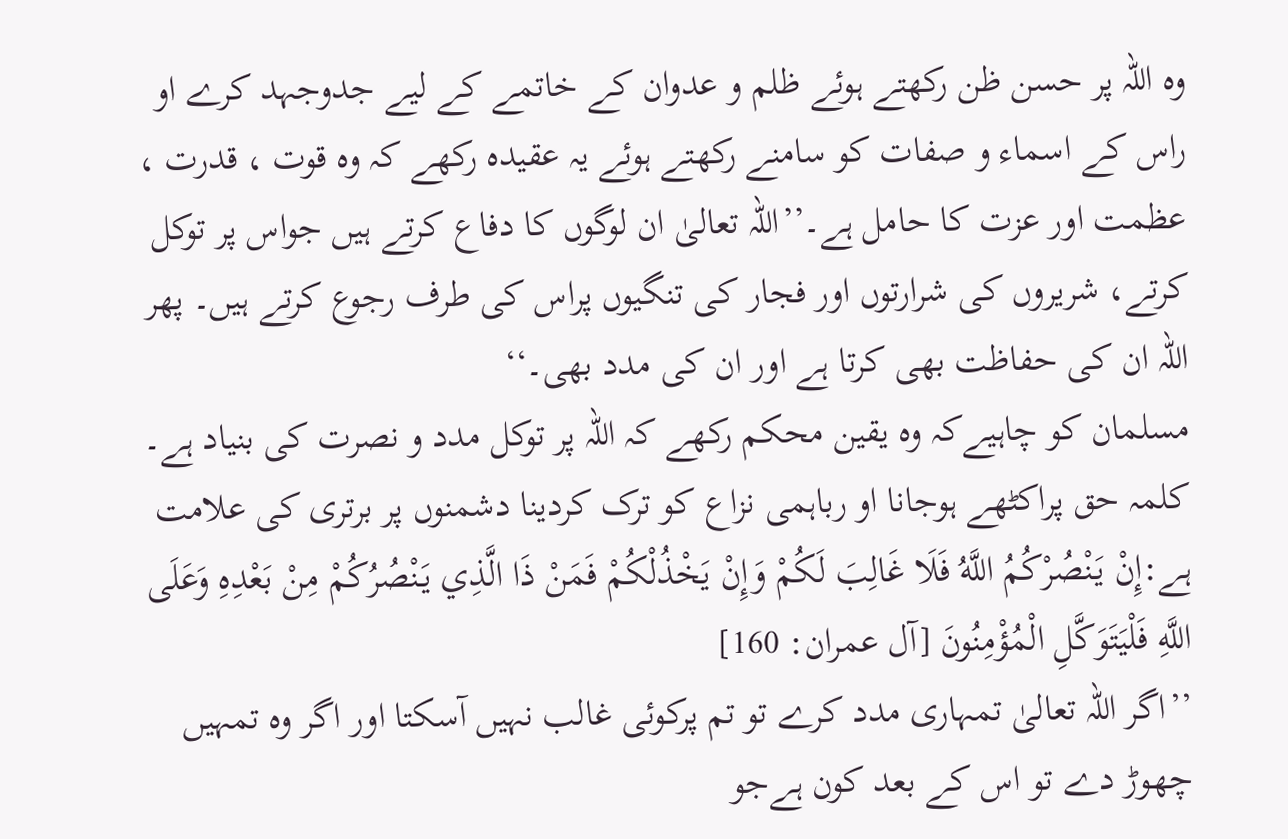وہ اللہ پر حسن ظن رکھتے ہوئے ظلم و عدوان کے خاتمے کے لیے جدوجہد کرے او راس کے اسماء و صفات کو سامنے رکھتے ہوئے یہ عقیدہ رکھے کہ وہ قوت ، قدرت ، عظمت اور عزت کا حامل ہے۔’’اللہ تعالیٰ ان لوگوں کا دفاع کرتے ہیں جواس پر توکل کرتے، شریروں کی شرارتوں اور فجار کی تنگیوں پراس کی طرف رجوع کرتے ہیں۔ پھر اللہ ان کی حفاظت بھی کرتا ہے اور ان کی مدد بھی۔‘‘
مسلمان کو چاہیےکہ وہ یقین محکم رکھے کہ اللہ پر توکل مدد و نصرت کی بنیاد ہے۔
کلمہ حق پراکٹھے ہوجانا او رباہمی نزاع کو ترک کردینا دشمنوں پر برتری کی علامت ہے:إِنْ يَنْصُرْكُمُ اللَّهُ فَلَا غَالِبَ لَكُمْ وَإِنْ يَخْذُلْكُمْ فَمَنْ ذَا الَّذِي يَنْصُرُكُمْ مِنْ بَعْدِهِ وَعَلَى اللَّهِ فَلْيَتَوَكَّلِ الْمُؤْمِنُونَ [آل عمران: 160]
’’اگر اللہ تعالیٰ تمہاری مدد کرے تو تم پرکوئی غالب نہیں آسکتا اور اگر وہ تمہیں چھوڑ دے تو اس کے بعد کون ہےجو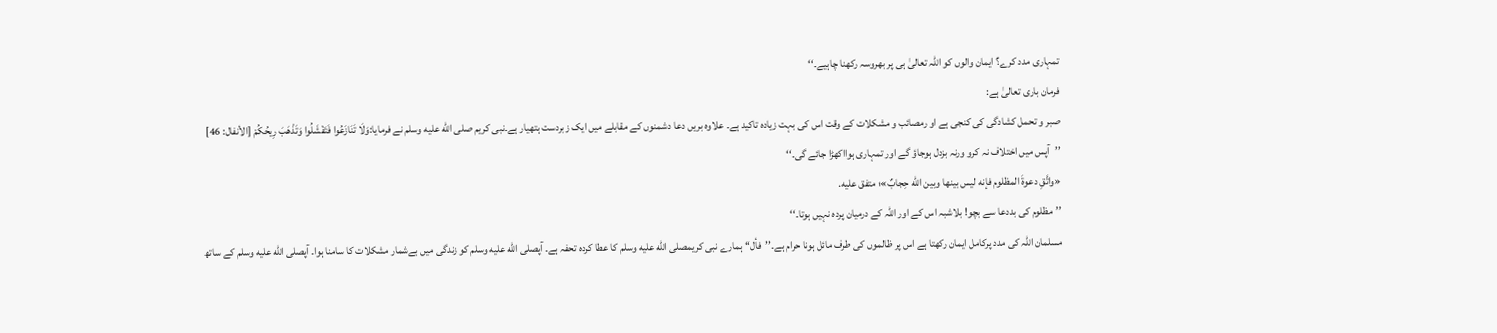تمہاری مدد کرے؟ ایمان والوں کو اللہ تعالیٰ ہی پر بھروسہ رکھنا چاہیے۔‘‘
فرمان باری تعالیٰ ہے:
صبر و تحمل کشادگی کی کنجی ہے او رمصائب و مشکلات کے وقت اس کی بہت زیادہ تاکید ہے۔ علاوہ بریں دعا دشمنوں کے مقابلے میں ایک زبردست ہتھیار ہے۔نبی کریم صلى الله عليه وسلم نے فرمایا:وَلَا تَنَازَعُوا فَتَفْشَلُوا وَتَذْهَبَ رِيحُكُمْ [الأنفال: 46]
’’آپس میں اختلاف نہ کرو ورنہ بزدل ہوجاؤ گے اور تمہاری ہوااکھڑا جائے گی۔‘‘
«واتَّقِ دعوةَ المظلوم فإنه ليس بينها وبين الله حِجابٌ»؛ متفق عليه.
’’مظلوم کی بددعا سے بچو! بلاشبہ اس کے اور اللہ کے درمیان پردہ نہیں ہوتا۔‘‘
مسلمان اللہ کی مدد پرکامل ایمان رکھتا ہے اس پر ظالموں کی طرف مائل ہونا حرام ہے۔’’فأل‘‘ ہمارے نبی کریمصلى الله عليه وسلم کا عطا کردہ تحفہ ہے۔ آپصلى الله عليه وسلم کو زندگی میں بےشمار مشکلات کا سامنا ہوا۔ آپصلى الله عليه وسلم کے ساتھ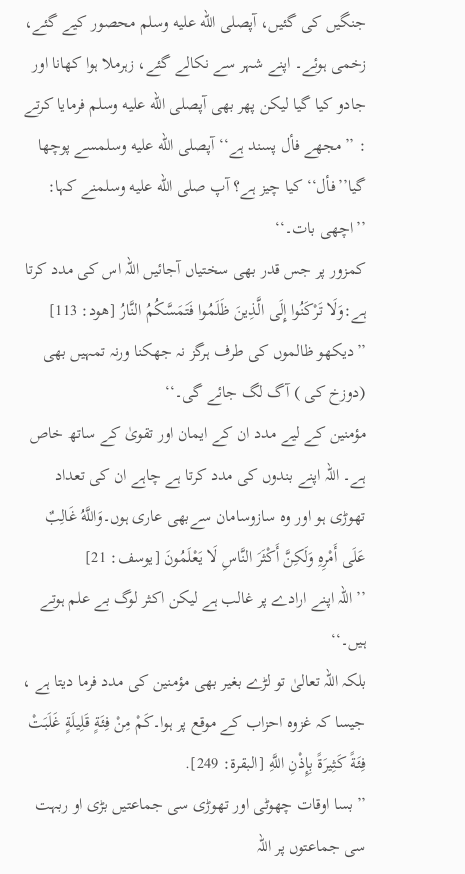جنگیں کی گئیں، آپصلى الله عليه وسلم محصور کیے گئے، زخمی ہوئے۔ اپنے شہر سے نکالے گئے، زہرملا ہوا کھانا اور جادو کیا گیا لیکن پھر بھی آپصلى الله عليه وسلم فرمایا کرتے : ’’مجھے فأل پسند ہے‘‘ آپصلى الله عليه وسلمسے پوچھا گیا’’فأل‘‘ کیا چیز ہے؟ آپ صلى الله عليه وسلمنے کہا: ’’اچھی بات۔‘‘
کمزور پر جس قدر بھی سختیاں آجائیں اللہ اس کی مدد کرتا ہے:وَلَا تَرْكَنُوا إِلَى الَّذِينَ ظَلَمُوا فَتَمَسَّكُمُ النَّارُ [هود: 113]
’’دیکھو ظالموں کی طرف ہرگز نہ جھکنا ورنہ تمہیں بھی (دوزخ کی ) آگ لگ جائے گی۔‘‘
مؤمنین کے لیے مدد ان کے ایمان اور تقویٰ کے ساتھ خاص ہے۔ اللہ اپنے بندوں کی مدد کرتا ہے چاہے ان کی تعداد تھوڑی ہو اور وہ سازوسامان سےبھی عاری ہوں۔وَاللَّهُ غَالِبٌ عَلَى أَمْرِهِ وَلَكِنَّ أَكْثَرَ النَّاسِ لَا يَعْلَمُونَ [يوسف: 21]
’’اللہ اپنے ارادے پر غالب ہے لیکن اکثر لوگ بے علم ہوتے ہیں۔‘‘
بلکہ اللہ تعالیٰ تو لڑے بغیر بھی مؤمنین کی مدد فرما دیتا ہے ، جیسا کہ غزوہ احزاب کے موقع پر ہوا۔كَمْ مِنْ فِئَةٍ قَلِيلَةٍ غَلَبَتْ فِئَةً كَثِيرَةً بِإِذْنِ اللَّهِ [البقرة: 249].
’’بسا اوقات چھوٹی اور تھوڑی سی جماعتیں بڑی او ربہت سی جماعتوں پر اللہ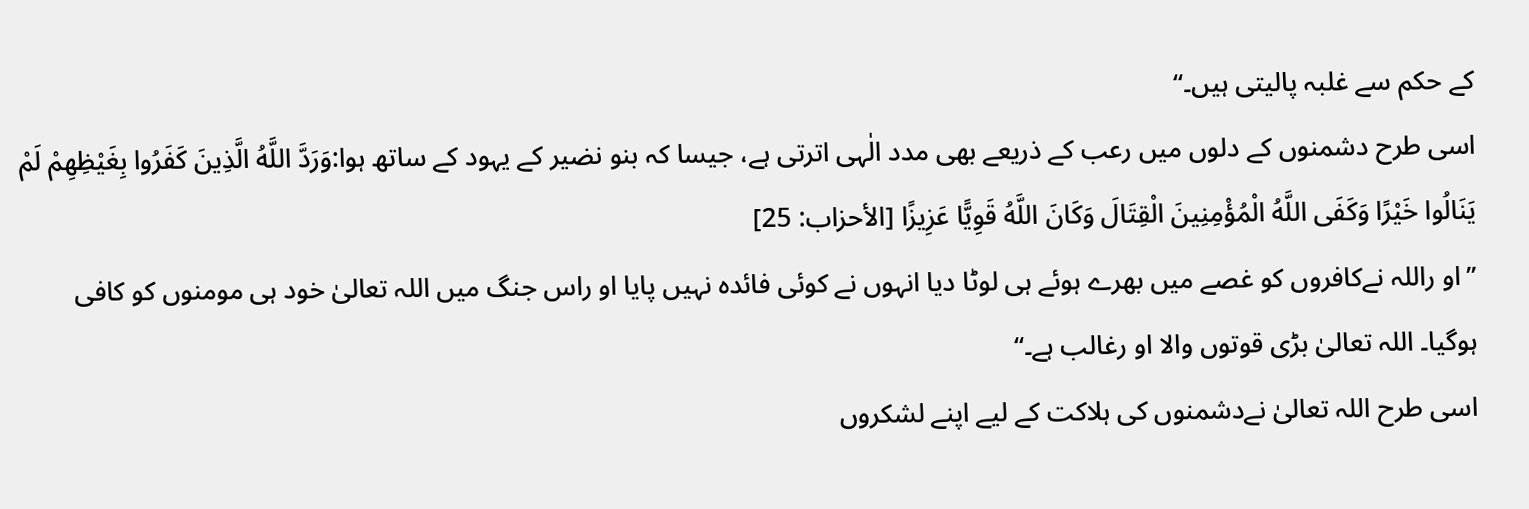کے حکم سے غلبہ پالیتی ہیں۔‘‘
اسی طرح دشمنوں کے دلوں میں رعب کے ذریعے بھی مدد الٰہی اترتی ہے، جیسا کہ بنو نضیر کے یہود کے ساتھ ہوا:وَرَدَّ اللَّهُ الَّذِينَ كَفَرُوا بِغَيْظِهِمْ لَمْ يَنَالُوا خَيْرًا وَكَفَى اللَّهُ الْمُؤْمِنِينَ الْقِتَالَ وَكَانَ اللَّهُ قَوِيًّا عَزِيزًا [الأحزاب: 25]
’’او راللہ نےکافروں کو غصے میں بھرے ہوئے ہی لوٹا دیا انہوں نے کوئی فائدہ نہیں پایا او راس جنگ میں اللہ تعالیٰ خود ہی مومنوں کو کافی ہوگیا۔ اللہ تعالیٰ بڑی قوتوں والا او رغالب ہے۔‘‘
اسی طرح اللہ تعالیٰ نےدشمنوں کی ہلاکت کے لیے اپنے لشکروں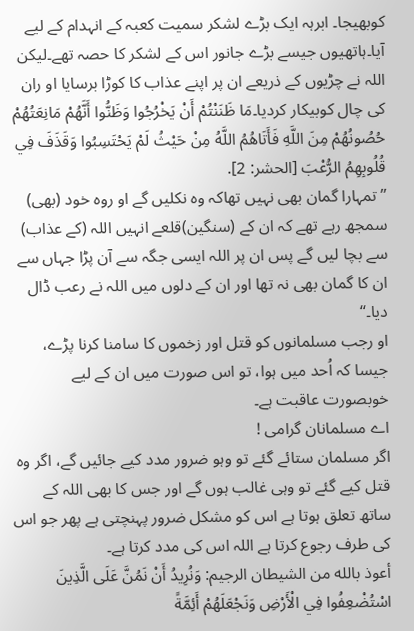کوبھیجا۔ ابرہہ ایک بڑے لشکر سمیت کعبہ کے انہدام کے لیے آیا۔ہاتھیوں جیسے بڑے جانور اس کے لشکر کا حصہ تھے۔لیکن اللہ نے چڑیوں کے ذریعے ان پر اپنے عذاب کا کوڑا برسایا او ران کی چال کوبیکار کردیا۔مَا ظَنَنْتُمْ أَنْ يَخْرُجُوا وَظَنُّوا أَنَّهُمْ مَانِعَتُهُمْ حُصُونُهُمْ مِنَ اللَّهِ فَأَتَاهُمُ اللَّهُ مِنْ حَيْثُ لَمْ يَحْتَسِبُوا وَقَذَفَ فِي قُلُوبِهِمُ الرُّعْبَ [الحشر: 2].
’’تمہارا گمان بھی نہیں تھاکہ وہ نکلیں گے او روہ خود (بھی) سمجھ رہے تھے کہ ان کے (سنگین)قلعے انہیں اللہ (کے عذاب) سے بچا لیں گے پس ان پر اللہ ایسی جگہ سے آن پڑا جہاں سے ان کا گمان بھی نہ تھا اور ان کے دلوں میں اللہ نے رعب ڈال دیا۔‘‘
او رجب مسلمانوں کو قتل اور زخموں کا سامنا کرنا پڑے، جیسا کہ اُحد میں ہوا، تو اس صورت میں ان کے لیے خوبصورت عاقبت ہے۔
اے مسلمانان گرامی !
اگر مسلمان ستائے گئے تو وہو ضرور مدد کیے جائیں گے، اگر وہ قتل کیے گئے تو وہی غالب ہوں گے اور جس کا بھی اللہ کے ساتھ تعلق ہوتا ہے اس کو مشکل ضرور پہنچتی ہے پھر جو اس کی طرف رجوع کرتا ہے اللہ اس کی مدد کرتا ہے۔
أعوذ بالله من الشيطان الرجيم: وَنُرِيدُ أَنْ نَمُنَّ عَلَى الَّذِينَ اسْتُضْعِفُوا فِي الْأَرْضِ وَنَجْعَلَهُمْ أَئِمَّةً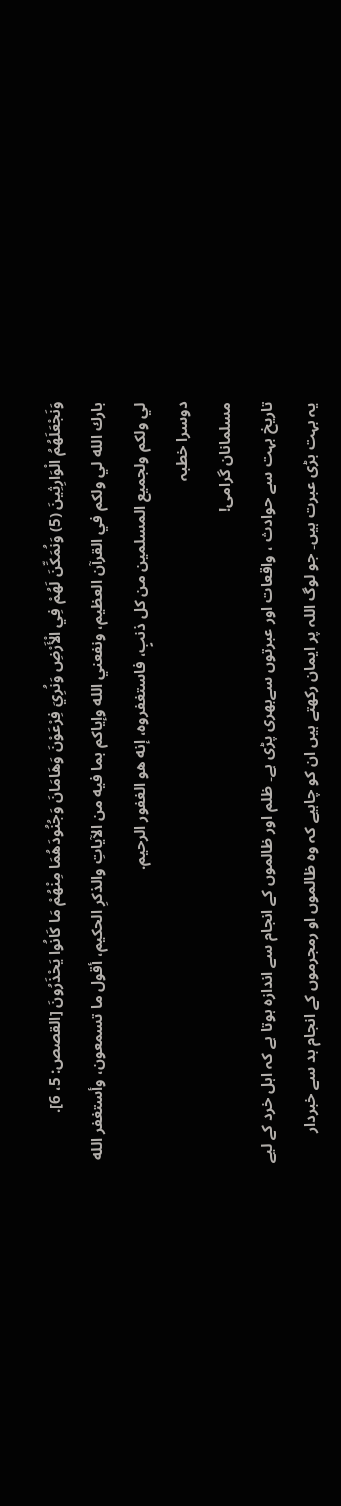وَنَجْعَلَهُمُ الْوَارِثِينَ (5) وَنُمَكِّنَ لَهُمْ فِي الْأَرْضِ وَنُرِيَ فِرْعَوْنَ وَهَامَانَ وَجُنُودَهُمَا مِنْهُمْ مَا كَانُوا يَحْذَرُونَ [القصص: 5، 6].
بارك الله لي ولكم في القرآن العظيم، ونفعني الله وإياكم بما فيه من الآياتِ والذكرِ الحكيم، أقول ما تسمعون، وأستغفر الله لي ولكم ولجميع المسلمين من كل ذنبٍ، فاستغفروه، إنه هو الغفور الرحيم.
دوسرا خطبہ
مسلمانان گرامی!
تاریخ بہت سے حوادث ، واقعات اور عبرتوں سےبھری پڑی ہے۔ ظلم اور ظالموں کے انجام سے اندازہ ہوتا ہے کہ اہل خرد کے لیے یہ بہت بڑی عبرت ہیں۔ جو لوگ اللہ پر ایمان رکھتے ہیں ان کو چاہیے کہ وہ ظالموں او رمجرموں کے انجام بد سے خبردار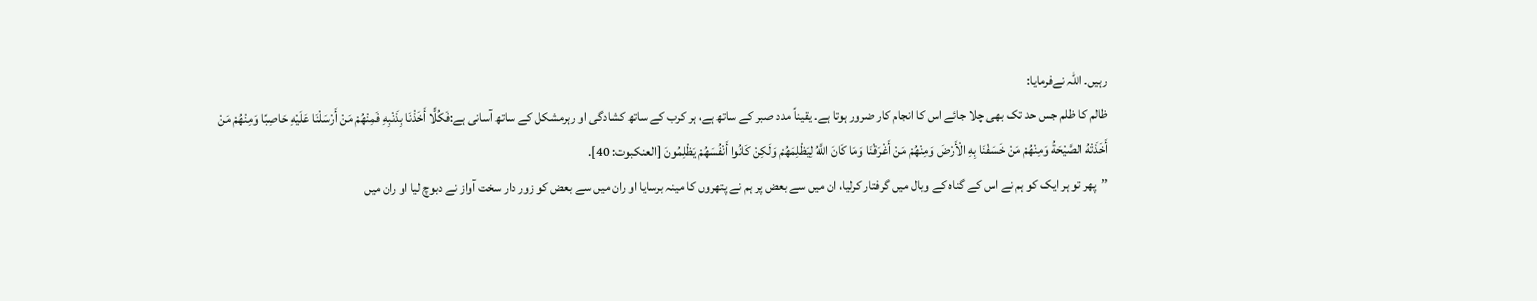رہیں۔ اللہ نےفرمایا:
ظالم کا ظلم جس حد تک بھی چلا جائے اس کا انجام کار ضرور ہوتا ہے۔ یقیناً مدد صبر کے ساتھ ہے، ہر کرب کے ساتھ کشادگی او رہرمشکل کے ساتھ آسانی ہے:فَكُلًّا أَخَذْنَا بِذَنْبِهِ فَمِنْهُمْ مَنْ أَرْسَلْنَا عَلَيْهِ حَاصِبًا وَمِنْهُمْ مَنْ أَخَذَتْهُ الصَّيْحَةُ وَمِنْهُمْ مَنْ خَسَفْنَا بِهِ الْأَرْضَ وَمِنْهُمْ مَنْ أَغْرَقْنَا وَمَا كَانَ اللَّهُ لِيَظْلِمَهُمْ وَلَكِنْ كَانُوا أَنْفُسَهُمْ يَظْلِمُونَ [العنكبوت: 40].
’’پھر تو ہر ایک کو ہم نے اس کے گناہ کے وبال میں گرفتار کرلیا، ان میں سے بعض پر ہم نے پتھروں کا مینہ برسایا او ران میں سے بعض کو زور دار سخت آواز نے دبوچ لیا او ران میں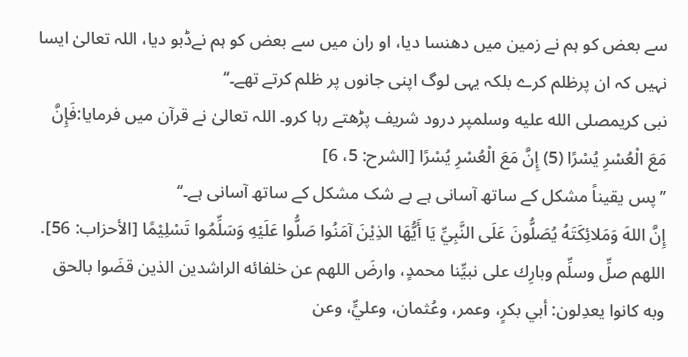سے بعض کو ہم نے زمین میں دھنسا دیا، او ران میں سے بعض کو ہم نےڈبو دیا، اللہ تعالیٰ ایسا نہیں کہ ان پرظلم کرے بلکہ یہی لوگ اپنی جانوں پر ظلم کرتے تھے۔‘‘
نبی کریمصلى الله عليه وسلمپر درود شریف پڑھتے رہا کرو۔ اللہ تعالیٰ نے قرآن میں فرمایا:فَإِنَّ مَعَ الْعُسْرِ يُسْرًا (5) إِنَّ مَعَ الْعُسْرِ يُسْرًا [الشرح: 5، 6]
’’پس یقیناً مشکل کے ساتھ آسانی ہے بے شک مشکل کے ساتھ آسانی ہے۔‘‘
إِنَّ اللهَ وَمَلائِكَتَهُ يُصَلُّونَ عَلَى النَّبِيِّ يَا أَيُّهَا الذِيْنَ آمَنُوا صَلُّوا عَلَيْهِ وَسَلِّمُوا تَسْلِيْمًا [الأحزاب: 56].
اللهم صلِّ وسلِّم وبارِك على نبيِّنا محمدٍ، وارضَ اللهم عن خلفائه الراشدين الذين قضَوا بالحق وبه كانوا يعدِلون: أبي بكرٍ، وعمر، وعُثمان، وعليٍّ، وعن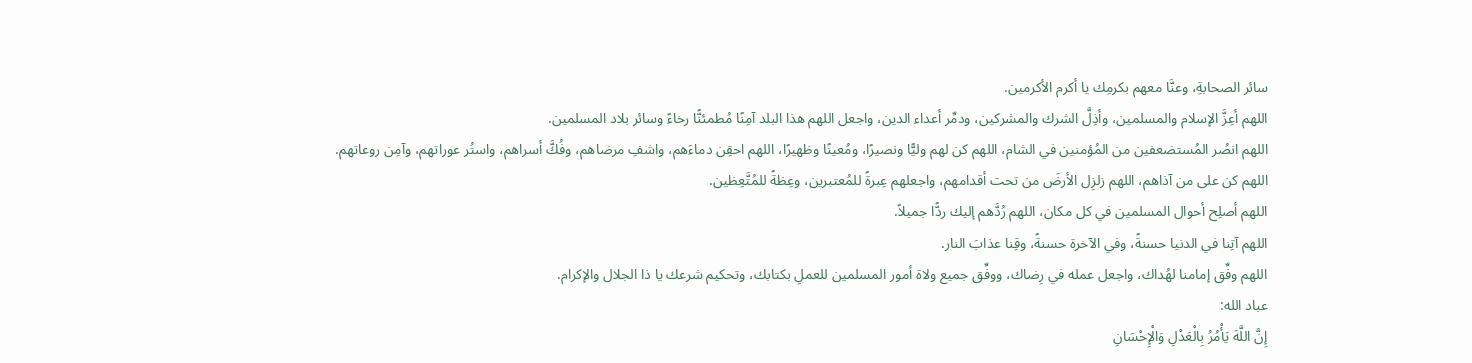سائر الصحابةِ، وعنَّا معهم بكرمِك يا أكرم الأكرمين.
اللهم أعِزَّ الإسلام والمسلمين، وأذِلَّ الشرك والمشركين، ودمِّر أعداء الدين، واجعل اللهم هذا البلد آمِنًا مُطمئنًّا رخاءً وسائر بلاد المسلمين.
اللهم انصُر المُستضعفين من المُؤمنين في الشام، اللهم كن لهم وليًّا ونصيرًا، ومُعينًا وظهيرًا، اللهم احقِن دماءَهم، واشفِ مرضاهم، وفُكَّ أسراهم، واستُر عوراتهم، وآمِن روعاتهم.
اللهم كن على من آذاهم، اللهم زلزِل الأرضَ من تحت أقدامهم، واجعلهم عِبرةً للمُعتبرين، وعِظةً للمُتَّعِظين.
اللهم أصلِح أحوال المسلمين في كل مكان، اللهم رُدَّهم إليك ردًّا جميلاً.
اللهم آتِنا في الدنيا حسنةً، وفي الآخرة حسنةً، وقِنا عذابَ النار.
اللهم وفِّق إمامنا لهُداك، واجعل عمله في رِضاك، ووفِّق جميع ولاة أمور المسلمين للعملِ بكتابك، وتحكيم شرعك يا ذا الجلال والإكرام.
عباد الله:
إِنَّ اللَّهَ يَأْمُرُ بِالْعَدْلِ وَالْإِحْسَانِ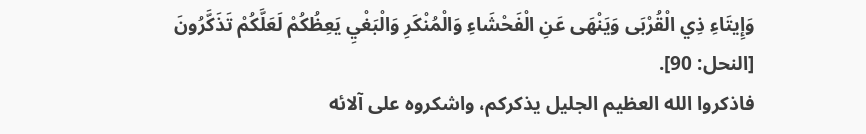وَإِيتَاءِ ذِي الْقُرْبَى وَيَنْهَى عَنِ الْفَحْشَاءِ وَالْمُنْكَرِ وَالْبَغْيِ يَعِظُكُمْ لَعَلَّكُمْ تَذَكَّرُونَ [النحل: 90].
فاذكروا الله العظيم الجليل يذكركم، واشكروه على آلائه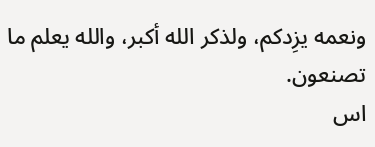ونعمه يزِدكم، ولذكر الله أكبر، والله يعلم ما تصنعون.
اس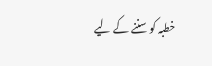خطبہ کو سننے کے لیے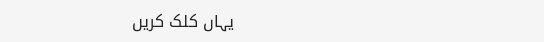یہاں کلک کریں